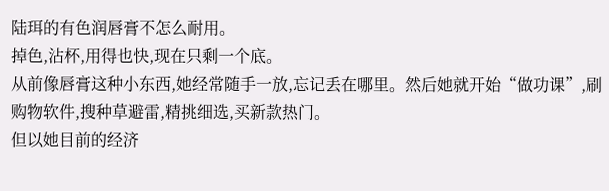陆珥的有色润唇膏不怎么耐用。
掉色,沾杯,用得也快,现在只剩一个底。
从前像唇膏这种小东西,她经常随手一放,忘记丢在哪里。然后她就开始“做功课”,刷购物软件,搜种草避雷,精挑细选,买新款热门。
但以她目前的经济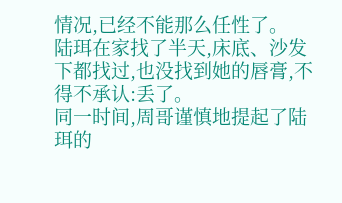情况,已经不能那么任性了。
陆珥在家找了半天,床底、沙发下都找过,也没找到她的唇膏,不得不承认:丢了。
同一时间,周哥谨慎地提起了陆珥的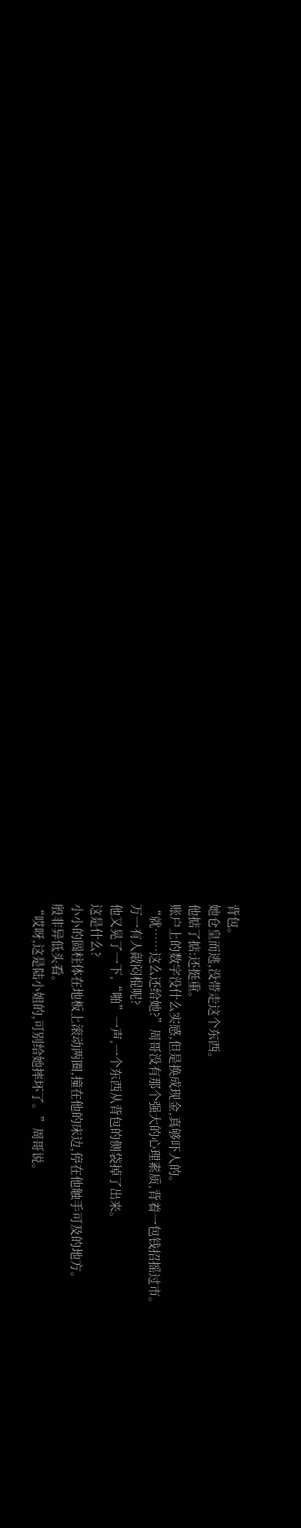背包。
她仓皇而逃,没带走这个东西。
他掂了掂:还挺重。
账户上的数字没什么实感,但是换成现金,真够吓人的。
“就……这么还给她?”周哥没有那个强大的心理素质,背着一包钱招摇过市。
万一有人敲闷棍呢?
他又晃了一下,“啪”一声,一个东西从背包的侧袋掉了出来。
这是什么?
小小的圆柱体在地板上滚动两圈,撞在他的床边,停在他触手可及的地方。
殷非异低头看。
“哎呀,这是陆小姐的,可别给她摔坏了。”周哥说。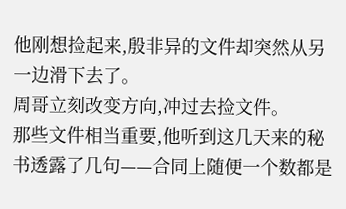他刚想捡起来,殷非异的文件却突然从另一边滑下去了。
周哥立刻改变方向,冲过去捡文件。
那些文件相当重要,他听到这几天来的秘书透露了几句——合同上随便一个数都是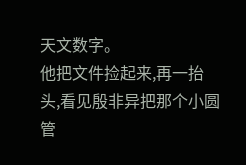天文数字。
他把文件捡起来,再一抬头,看见殷非异把那个小圆管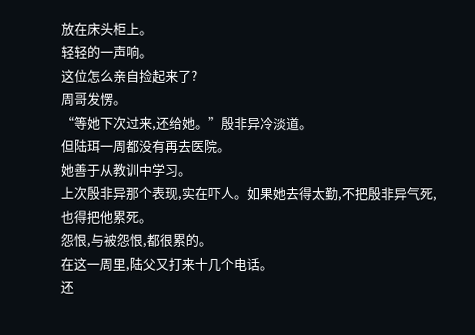放在床头柜上。
轻轻的一声响。
这位怎么亲自捡起来了?
周哥发愣。
“等她下次过来,还给她。”殷非异冷淡道。
但陆珥一周都没有再去医院。
她善于从教训中学习。
上次殷非异那个表现,实在吓人。如果她去得太勤,不把殷非异气死,也得把他累死。
怨恨,与被怨恨,都很累的。
在这一周里,陆父又打来十几个电话。
还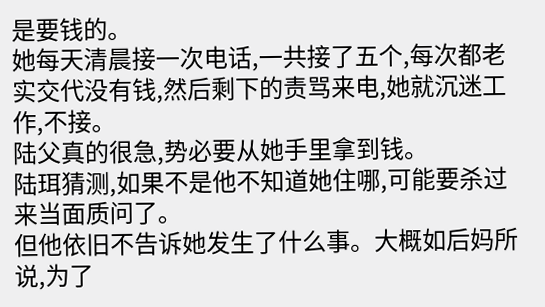是要钱的。
她每天清晨接一次电话,一共接了五个,每次都老实交代没有钱,然后剩下的责骂来电,她就沉迷工作,不接。
陆父真的很急,势必要从她手里拿到钱。
陆珥猜测,如果不是他不知道她住哪,可能要杀过来当面质问了。
但他依旧不告诉她发生了什么事。大概如后妈所说,为了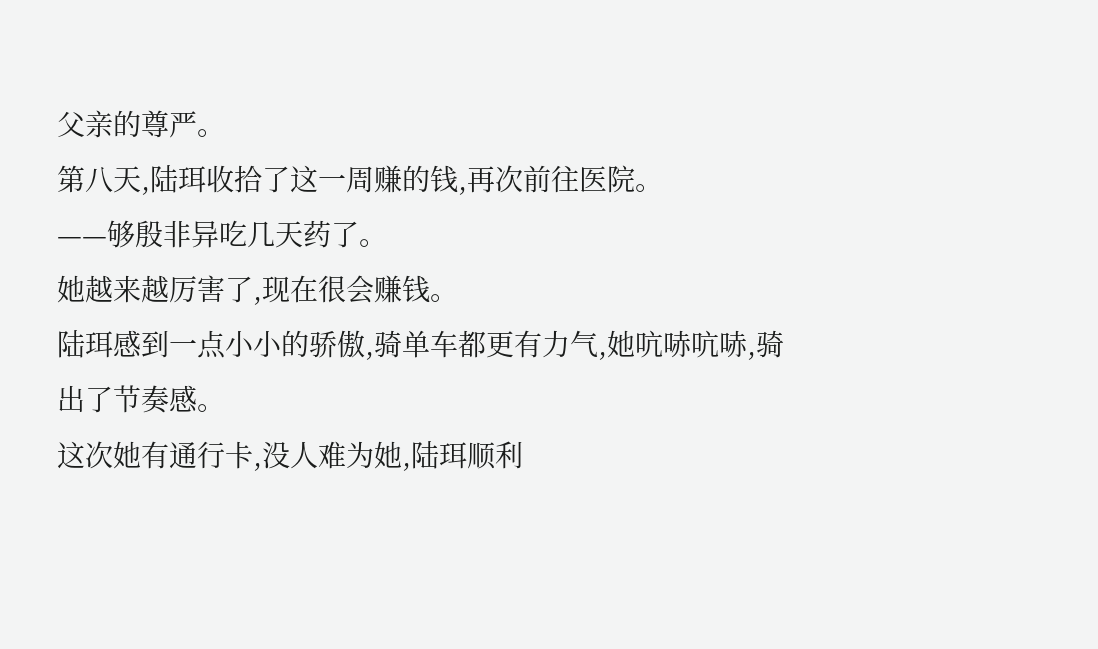父亲的尊严。
第八天,陆珥收拾了这一周赚的钱,再次前往医院。
——够殷非异吃几天药了。
她越来越厉害了,现在很会赚钱。
陆珥感到一点小小的骄傲,骑单车都更有力气,她吭哧吭哧,骑出了节奏感。
这次她有通行卡,没人难为她,陆珥顺利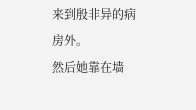来到殷非异的病房外。
然后她靠在墙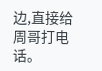边,直接给周哥打电话。